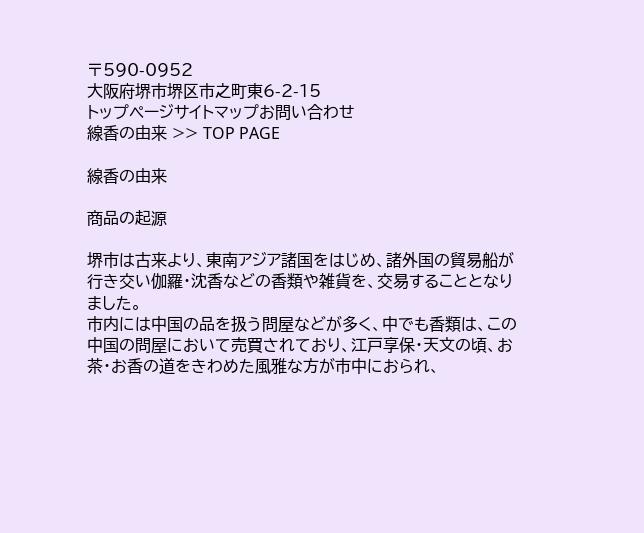〒590-0952
大阪府堺市堺区市之町東6-2-15
トップページサイトマップお問い合わせ
線香の由来 >> TOP PAGE

線香の由来

商品の起源

堺市は古来より、東南アジア諸国をはじめ、諸外国の貿易船が行き交い伽羅・沈香などの香類や雑貨を、交易することとなりました。
市内には中国の品を扱う問屋などが多く、中でも香類は、この中国の問屋において売買されており、江戸享保・天文の頃、お茶・お香の道をきわめた風雅な方が市中におられ、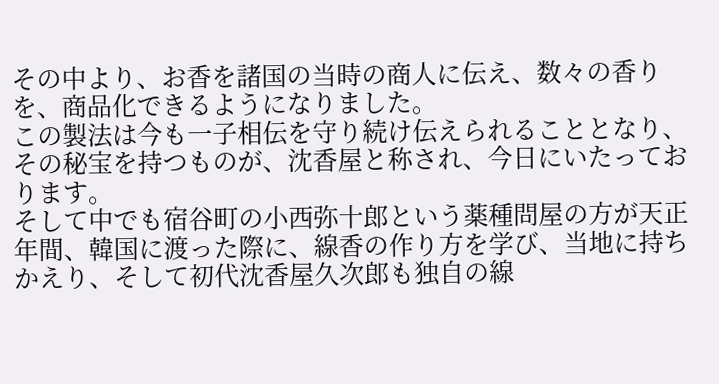その中より、お香を諸国の当時の商人に伝え、数々の香りを、商品化できるようになりました。
この製法は今も一子相伝を守り続け伝えられることとなり、その秘宝を持つものが、沈香屋と称され、今日にいたっております。
そして中でも宿谷町の小西弥十郎という薬種問屋の方が天正年間、韓国に渡った際に、線香の作り方を学び、当地に持ちかえり、そして初代沈香屋久次郎も独自の線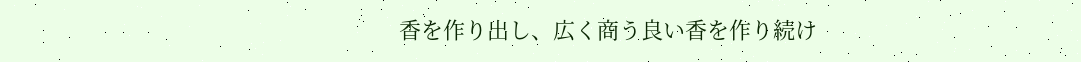香を作り出し、広く商う良い香を作り続け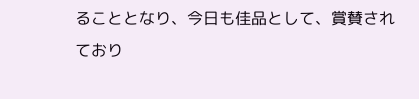ることとなり、今日も佳品として、賞賛されており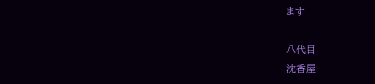ます

八代目
沈香屋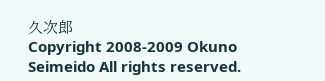久次郎
Copyright 2008-2009 Okuno Seimeido All rights reserved.